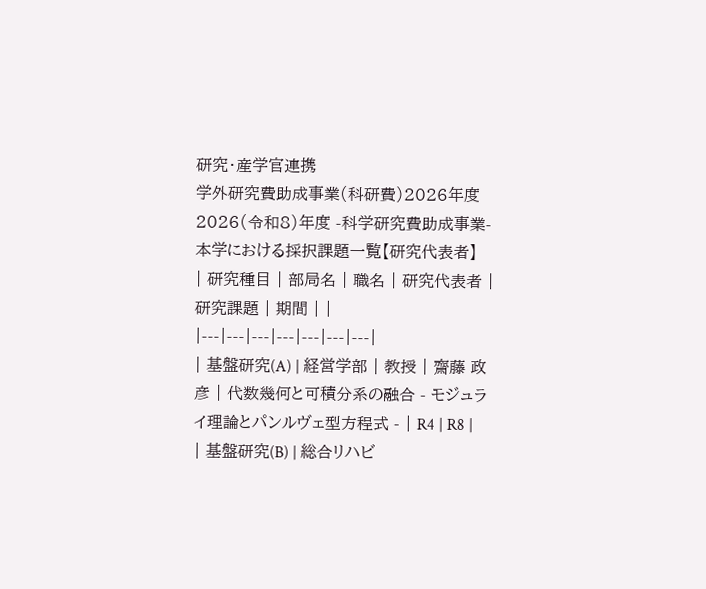研究・産学官連携
学外研究費助成事業(科研費)2026年度
2026(令和8)年度 -科学研究費助成事業-本学における採択課題一覧【研究代表者】
| 研究種目 | 部局名 | 職名 | 研究代表者 | 研究課題 | 期間 | |
|---|---|---|---|---|---|---|
| 基盤研究(A) | 経営学部 | 教授 | 齋藤 政彦 | 代数幾何と可積分系の融合 - モジュライ理論とパンルヴェ型方程式 - | R4 | R8 |
| 基盤研究(B) | 総合リハビ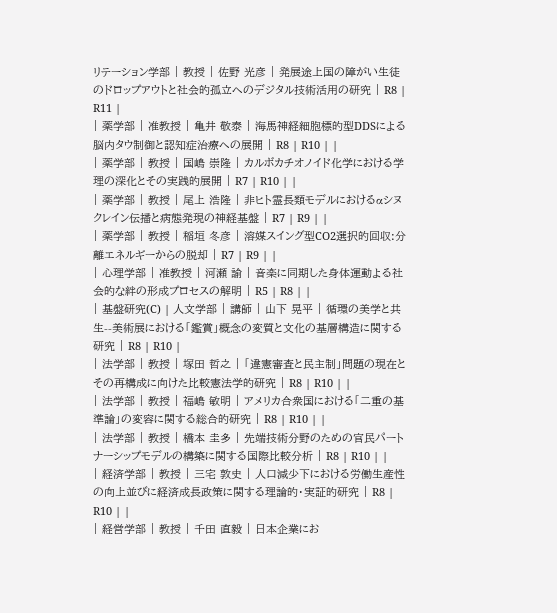リテーション学部 | 教授 | 佐野 光彦 | 発展途上国の障がい生徒のドロップアウトと社会的孤立へのデジタル技術活用の研究 | R8 | R11 |
| 薬学部 | 准教授 | 亀井 敬泰 | 海馬神経細胞標的型DDSによる脳内タウ制御と認知症治療への展開 | R8 | R10 | |
| 薬学部 | 教授 | 国嶋 崇隆 | カルボカチオノイド化学における学理の深化とその実践的展開 | R7 | R10 | |
| 薬学部 | 教授 | 尾上 浩隆 | 非ヒト霊長類モデルにおけるαシヌクレイン伝播と病態発現の神経基盤 | R7 | R9 | |
| 薬学部 | 教授 | 稲垣 冬彦 | 溶媒スイング型CO2選択的回収:分離エネルギーからの脱却 | R7 | R9 | |
| 心理学部 | 准教授 | 河瀬 諭 | 音楽に同期した身体運動よる社会的な絆の形成プロセスの解明 | R5 | R8 | |
| 基盤研究(C) | 人文学部 | 講師 | 山下 晃平 | 循環の美学と共生--美術展における「鑑賞」概念の変質と文化の基層構造に関する研究 | R8 | R10 |
| 法学部 | 教授 | 塚田 哲之 | 「違憲審査と民主制」問題の現在とその再構成に向けた比較憲法学的研究 | R8 | R10 | |
| 法学部 | 教授 | 福嶋 敏明 | アメリカ合衆国における「二重の基準論」の変容に関する総合的研究 | R8 | R10 | |
| 法学部 | 教授 | 橋本 圭多 | 先端技術分野のための官民パートナーシップモデルの構築に関する国際比較分析 | R8 | R10 | |
| 経済学部 | 教授 | 三宅 敦史 | 人口減少下における労働生産性の向上並びに経済成長政策に関する理論的・実証的研究 | R8 | R10 | |
| 経営学部 | 教授 | 千田 直毅 | 日本企業にお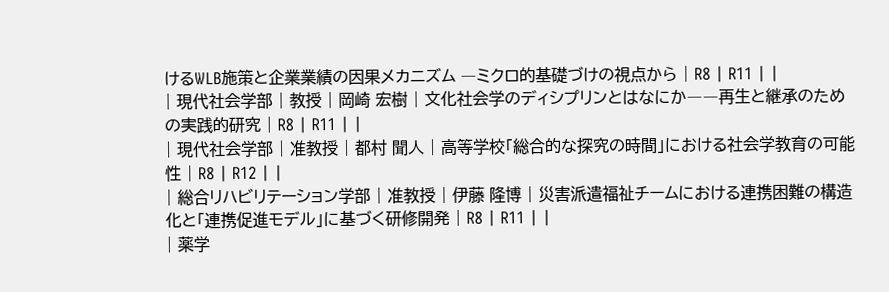けるWLB施策と企業業績の因果メカニズム ―ミクロ的基礎づけの視点から | R8 | R11 | |
| 現代社会学部 | 教授 | 岡崎 宏樹 | 文化社会学のディシプリンとはなにか――再生と継承のための実践的研究 | R8 | R11 | |
| 現代社会学部 | 准教授 | 都村 聞人 | 高等学校「総合的な探究の時間」における社会学教育の可能性 | R8 | R12 | |
| 総合リハビリテーション学部 | 准教授 | 伊藤 隆博 | 災害派遣福祉チームにおける連携困難の構造化と「連携促進モデル」に基づく研修開発 | R8 | R11 | |
| 薬学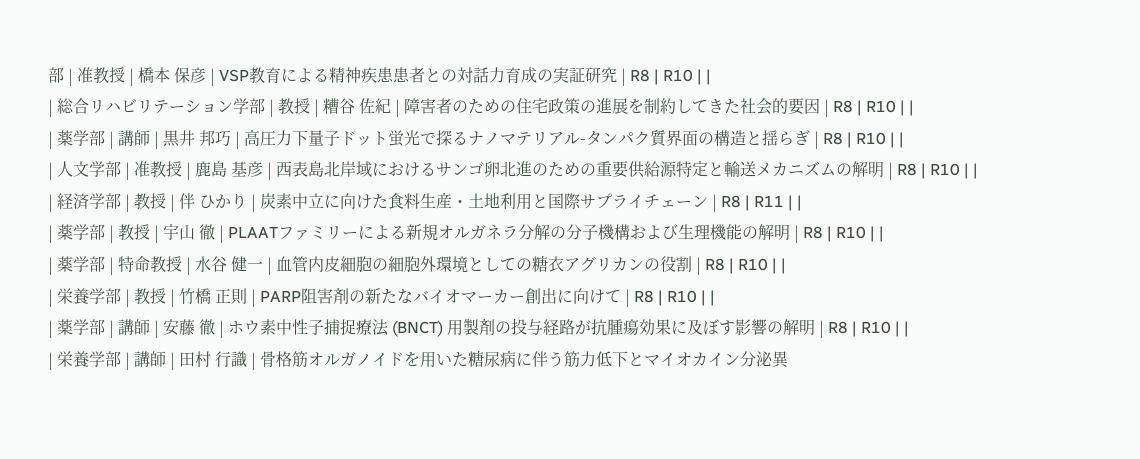部 | 准教授 | 橋本 保彦 | VSP教育による精神疾患患者との対話力育成の実証研究 | R8 | R10 | |
| 総合リハビリテーション学部 | 教授 | 糟谷 佐紀 | 障害者のための住宅政策の進展を制約してきた社会的要因 | R8 | R10 | |
| 薬学部 | 講師 | 黒井 邦巧 | 高圧力下量子ドット蛍光で探るナノマテリアル-タンパク質界面の構造と揺らぎ | R8 | R10 | |
| 人文学部 | 准教授 | 鹿島 基彦 | 西表島北岸域におけるサンゴ卵北進のための重要供給源特定と輸送メカニズムの解明 | R8 | R10 | |
| 経済学部 | 教授 | 伴 ひかり | 炭素中立に向けた食料生産・土地利用と国際サプライチェーン | R8 | R11 | |
| 薬学部 | 教授 | 宇山 徹 | PLAATファミリーによる新規オルガネラ分解の分子機構および生理機能の解明 | R8 | R10 | |
| 薬学部 | 特命教授 | 水谷 健一 | 血管内皮細胞の細胞外環境としての糖衣アグリカンの役割 | R8 | R10 | |
| 栄養学部 | 教授 | 竹橋 正則 | PARP阻害剤の新たなバイオマーカー創出に向けて | R8 | R10 | |
| 薬学部 | 講師 | 安藤 徹 | ホウ素中性子捕捉療法 (BNCT) 用製剤の投与経路が抗腫瘍効果に及ぼす影響の解明 | R8 | R10 | |
| 栄養学部 | 講師 | 田村 行識 | 骨格筋オルガノイドを用いた糖尿病に伴う筋力低下とマイオカイン分泌異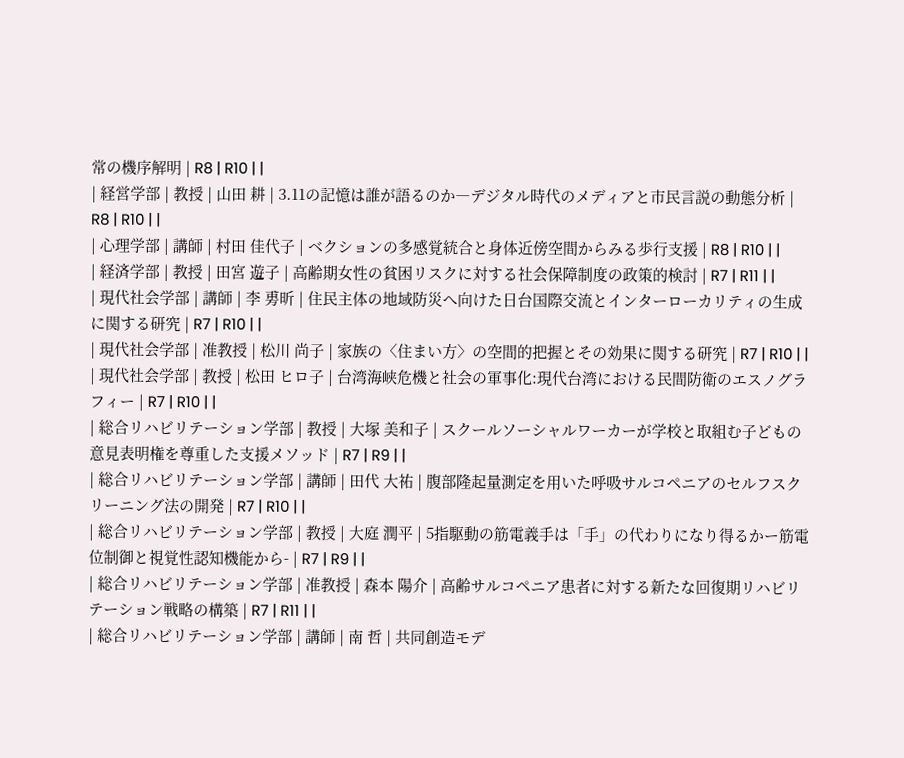常の機序解明 | R8 | R10 | |
| 経営学部 | 教授 | 山田 耕 | 3.11の記憶は誰が語るのか―デジタル時代のメディアと市民言説の動態分析 | R8 | R10 | |
| 心理学部 | 講師 | 村田 佳代子 | ベクションの多感覚統合と身体近傍空間からみる歩行支援 | R8 | R10 | |
| 経済学部 | 教授 | 田宮 遊子 | 高齢期女性の貧困リスクに対する社会保障制度の政策的検討 | R7 | R11 | |
| 現代社会学部 | 講師 | 李 旉昕 | 住民主体の地域防災へ向けた日台国際交流とインターローカリティの生成に関する研究 | R7 | R10 | |
| 現代社会学部 | 准教授 | 松川 尚子 | 家族の〈住まい方〉の空間的把握とその効果に関する研究 | R7 | R10 | |
| 現代社会学部 | 教授 | 松田 ヒロ子 | 台湾海峡危機と社会の軍事化:現代台湾における民間防衛のエスノグラフィー | R7 | R10 | |
| 総合リハビリテーション学部 | 教授 | 大塚 美和子 | スクールソーシャルワーカーが学校と取組む子どもの意見表明権を尊重した支援メソッド | R7 | R9 | |
| 総合リハビリテーション学部 | 講師 | 田代 大祐 | 腹部隆起量測定を用いた呼吸サルコペニアのセルフスクリーニング法の開発 | R7 | R10 | |
| 総合リハビリテーション学部 | 教授 | 大庭 潤平 | 5指駆動の筋電義手は「手」の代わりになり得るかー筋電位制御と視覚性認知機能から- | R7 | R9 | |
| 総合リハビリテーション学部 | 准教授 | 森本 陽介 | 高齢サルコペニア患者に対する新たな回復期リハビリテーション戦略の構築 | R7 | R11 | |
| 総合リハビリテーション学部 | 講師 | 南 哲 | 共同創造モデ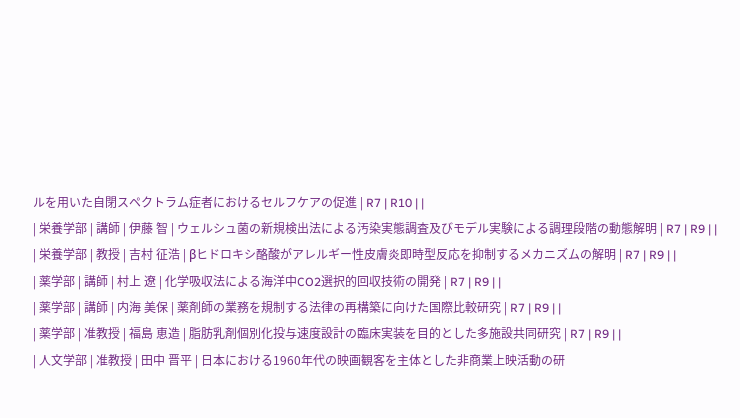ルを用いた自閉スペクトラム症者におけるセルフケアの促進 | R7 | R10 | |
| 栄養学部 | 講師 | 伊藤 智 | ウェルシュ菌の新規検出法による汚染実態調査及びモデル実験による調理段階の動態解明 | R7 | R9 | |
| 栄養学部 | 教授 | 吉村 征浩 | βヒドロキシ酪酸がアレルギー性皮膚炎即時型反応を抑制するメカニズムの解明 | R7 | R9 | |
| 薬学部 | 講師 | 村上 遼 | 化学吸収法による海洋中CO2選択的回収技術の開発 | R7 | R9 | |
| 薬学部 | 講師 | 内海 美保 | 薬剤師の業務を規制する法律の再構築に向けた国際比較研究 | R7 | R9 | |
| 薬学部 | 准教授 | 福島 恵造 | 脂肪乳剤個別化投与速度設計の臨床実装を目的とした多施設共同研究 | R7 | R9 | |
| 人文学部 | 准教授 | 田中 晋平 | 日本における1960年代の映画観客を主体とした非商業上映活動の研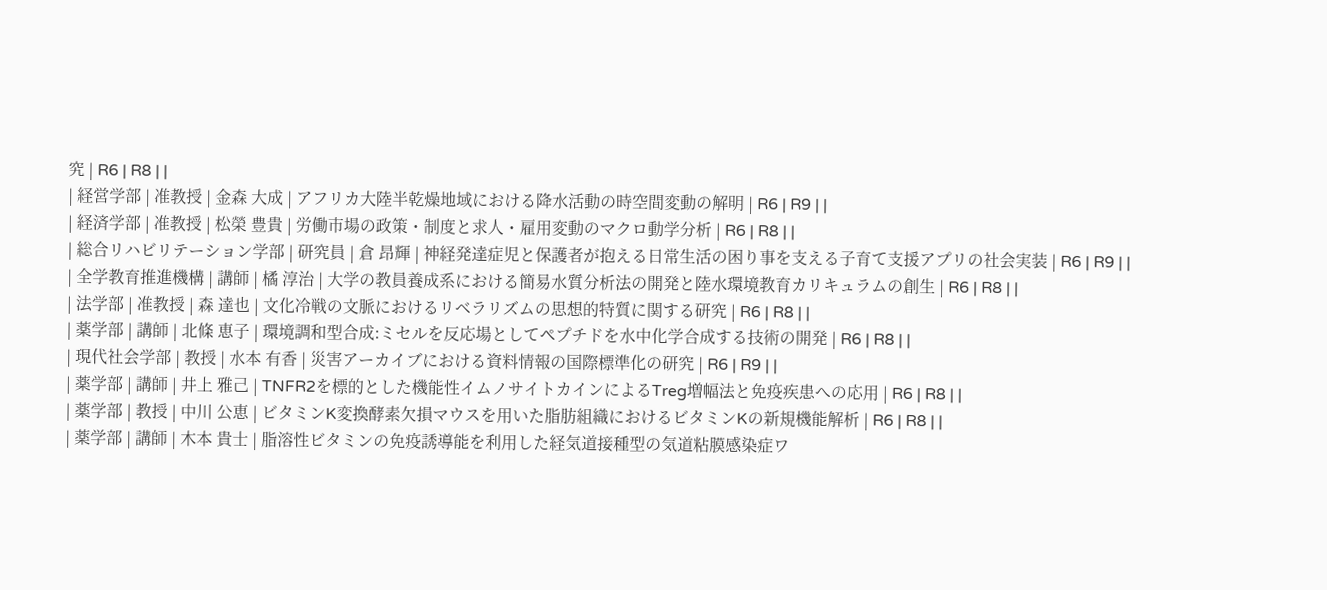究 | R6 | R8 | |
| 経営学部 | 准教授 | 金森 大成 | アフリカ大陸半乾燥地域における降水活動の時空間変動の解明 | R6 | R9 | |
| 経済学部 | 准教授 | 松榮 豊貴 | 労働市場の政策・制度と求人・雇用変動のマクロ動学分析 | R6 | R8 | |
| 総合リハビリテーション学部 | 研究員 | 倉 昂輝 | 神経発達症児と保護者が抱える日常生活の困り事を支える子育て支援アプリの社会実装 | R6 | R9 | |
| 全学教育推進機構 | 講師 | 橘 淳治 | 大学の教員養成系における簡易水質分析法の開発と陸水環境教育カリキュラムの創生 | R6 | R8 | |
| 法学部 | 准教授 | 森 達也 | 文化冷戦の文脈におけるリベラリズムの思想的特質に関する研究 | R6 | R8 | |
| 薬学部 | 講師 | 北條 恵子 | 環境調和型合成:ミセルを反応場としてペプチドを水中化学合成する技術の開発 | R6 | R8 | |
| 現代社会学部 | 教授 | 水本 有香 | 災害アーカイブにおける資料情報の国際標準化の研究 | R6 | R9 | |
| 薬学部 | 講師 | 井上 雅己 | TNFR2を標的とした機能性イムノサイトカインによるTreg増幅法と免疫疾患への応用 | R6 | R8 | |
| 薬学部 | 教授 | 中川 公恵 | ビタミンK変換酵素欠損マウスを用いた脂肪組織におけるビタミンKの新規機能解析 | R6 | R8 | |
| 薬学部 | 講師 | 木本 貴士 | 脂溶性ビタミンの免疫誘導能を利用した経気道接種型の気道粘膜感染症ワ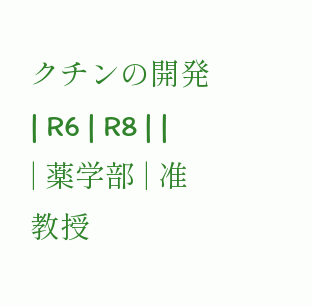クチンの開発 | R6 | R8 | |
| 薬学部 | 准教授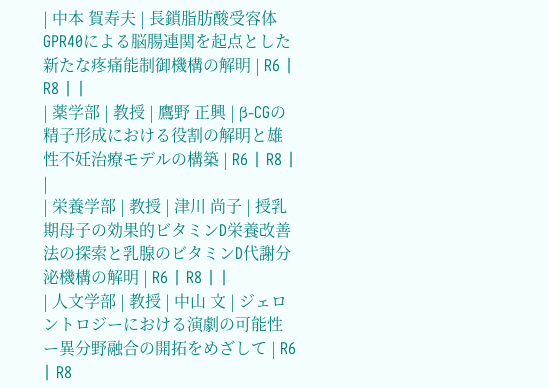| 中本 賀寿夫 | 長鎖脂肪酸受容体GPR40による脳腸連関を起点とした新たな疼痛能制御機構の解明 | R6 | R8 | |
| 薬学部 | 教授 | 鷹野 正興 | β-CGの精子形成における役割の解明と雄性不妊治療モデルの構築 | R6 | R8 | |
| 栄養学部 | 教授 | 津川 尚子 | 授乳期母子の効果的ビタミンD栄養改善法の探索と乳腺のビタミンD代謝分泌機構の解明 | R6 | R8 | |
| 人文学部 | 教授 | 中山 文 | ジェロントロジーにおける演劇の可能性ー異分野融合の開拓をめざして | R6 | R8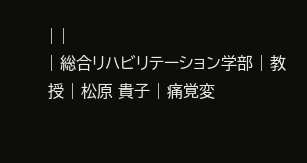| |
| 総合リハビリテーション学部 | 教授 | 松原 貴子 | 痛覚変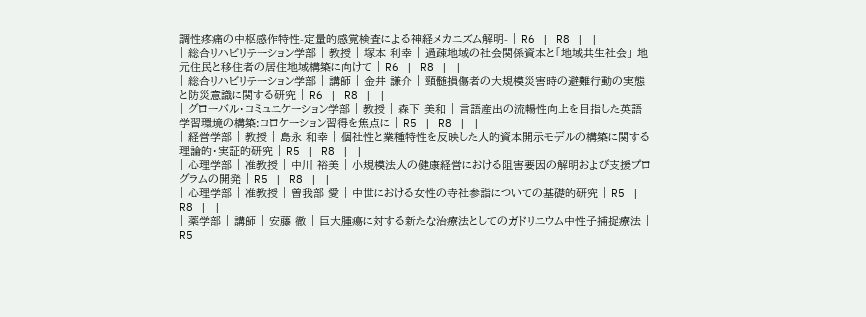調性疼痛の中枢感作特性-定量的感覚検査による神経メカニズム解明- | R6 | R8 | |
| 総合リハビリテーション学部 | 教授 | 塚本 利幸 | 過疎地域の社会関係資本と「地域共生社会」 地元住民と移住者の居住地域構築に向けて | R6 | R8 | |
| 総合リハビリテーション学部 | 講師 | 金井 謙介 | 頸髄損傷者の大規模災害時の避難行動の実態と防災意識に関する研究 | R6 | R8 | |
| グローバル・コミュニケーション学部 | 教授 | 森下 美和 | 言語産出の流暢性向上を目指した英語学習環境の構築:コロケーション習得を焦点に | R5 | R8 | |
| 経営学部 | 教授 | 島永 和幸 | 個社性と業種特性を反映した人的資本開示モデルの構築に関する理論的・実証的研究 | R5 | R8 | |
| 心理学部 | 准教授 | 中川 裕美 | 小規模法人の健康経営における阻害要因の解明および支援プログラムの開発 | R5 | R8 | |
| 心理学部 | 准教授 | 曽我部 愛 | 中世における女性の寺社参詣についての基礎的研究 | R5 | R8 | |
| 薬学部 | 講師 | 安藤 徹 | 巨大腫瘍に対する新たな治療法としてのガドリニウム中性子捕捉療法 | R5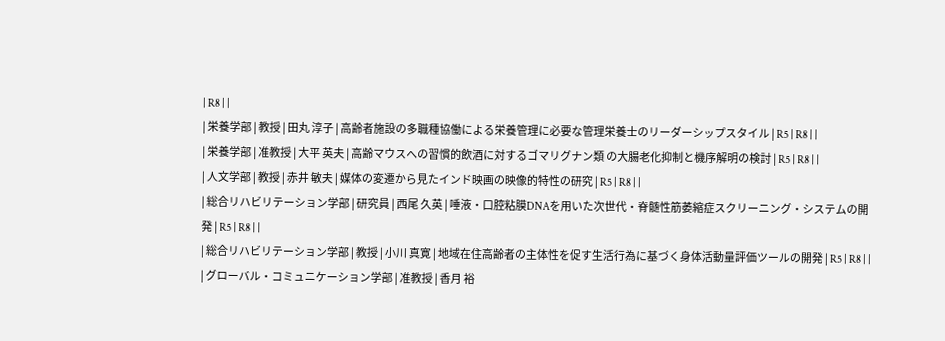| R8 | |
| 栄養学部 | 教授 | 田丸 淳子 | 高齢者施設の多職種協働による栄養管理に必要な管理栄養士のリーダーシップスタイル | R5 | R8 | |
| 栄養学部 | 准教授 | 大平 英夫 | 高齢マウスへの習慣的飲酒に対するゴマリグナン類 の大腸老化抑制と機序解明の検討 | R5 | R8 | |
| 人文学部 | 教授 | 赤井 敏夫 | 媒体の変遷から見たインド映画の映像的特性の研究 | R5 | R8 | |
| 総合リハビリテーション学部 | 研究員 | 西尾 久英 | 唾液・口腔粘膜DNAを用いた次世代・脊髄性筋萎縮症スクリーニング・システムの開発 | R5 | R8 | |
| 総合リハビリテーション学部 | 教授 | 小川 真寛 | 地域在住高齢者の主体性を促す生活行為に基づく身体活動量評価ツールの開発 | R5 | R8 | |
| グローバル・コミュニケーション学部 | 准教授 | 香月 裕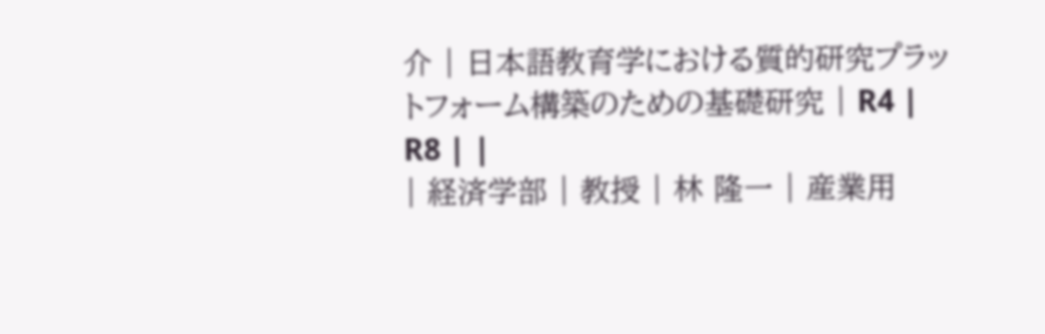介 | 日本語教育学における質的研究プラットフォーム構築のための基礎研究 | R4 | R8 | |
| 経済学部 | 教授 | 林 隆一 | 産業用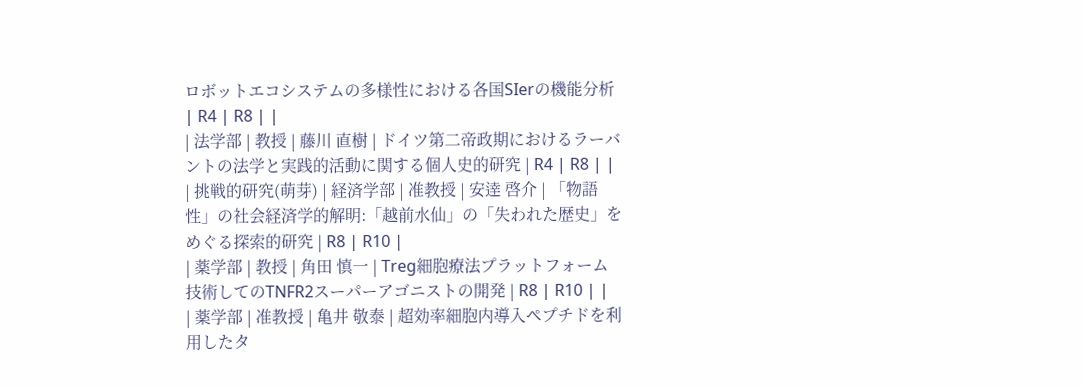ロボットエコシステムの多様性における各国SIerの機能分析 | R4 | R8 | |
| 法学部 | 教授 | 藤川 直樹 | ドイツ第二帝政期におけるラーバントの法学と実践的活動に関する個人史的研究 | R4 | R8 | |
| 挑戦的研究(萌芽) | 経済学部 | 准教授 | 安逹 啓介 | 「物語性」の社会経済学的解明:「越前水仙」の「失われた歴史」をめぐる探索的研究 | R8 | R10 |
| 薬学部 | 教授 | 角田 慎一 | Treg細胞療法プラットフォーム技術してのTNFR2スーパーアゴニストの開発 | R8 | R10 | |
| 薬学部 | 准教授 | 亀井 敬泰 | 超効率細胞内導入ペプチドを利用したタ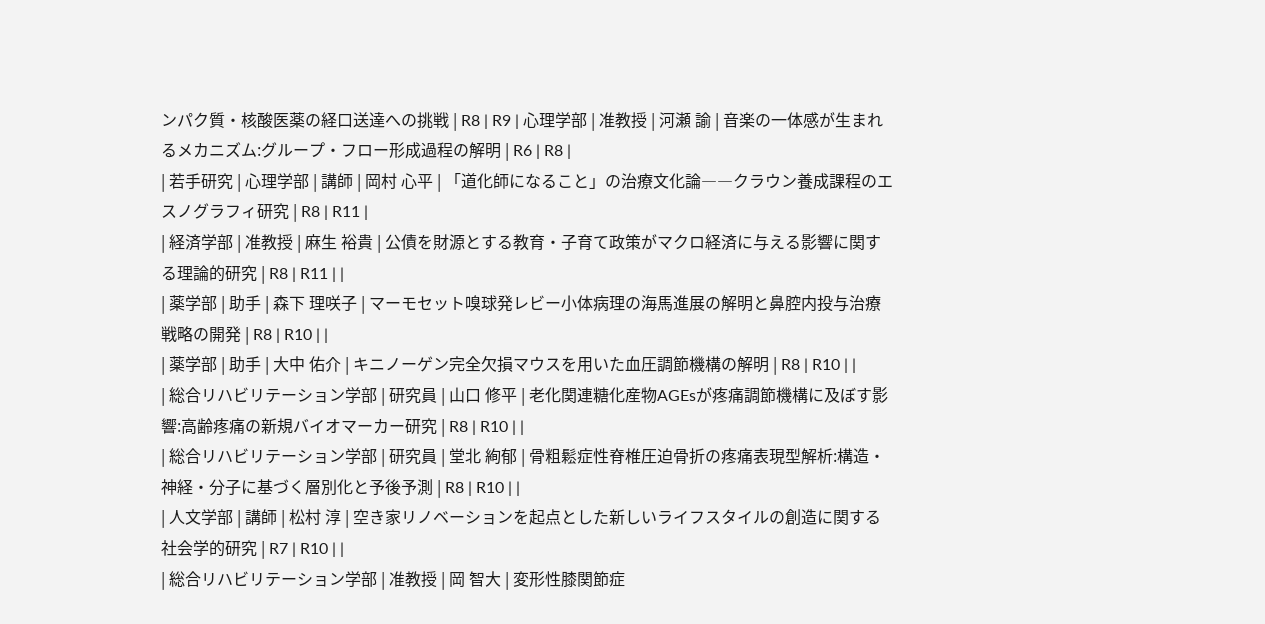ンパク質・核酸医薬の経口送達への挑戦 | R8 | R9 | 心理学部 | 准教授 | 河瀬 諭 | 音楽の一体感が生まれるメカニズム:グループ・フロー形成過程の解明 | R6 | R8 |
| 若手研究 | 心理学部 | 講師 | 岡村 心平 | 「道化師になること」の治療文化論――クラウン養成課程のエスノグラフィ研究 | R8 | R11 |
| 経済学部 | 准教授 | 麻生 裕貴 | 公債を財源とする教育・子育て政策がマクロ経済に与える影響に関する理論的研究 | R8 | R11 | |
| 薬学部 | 助手 | 森下 理咲子 | マーモセット嗅球発レビー小体病理の海馬進展の解明と鼻腔内投与治療戦略の開発 | R8 | R10 | |
| 薬学部 | 助手 | 大中 佑介 | キニノーゲン完全欠損マウスを用いた血圧調節機構の解明 | R8 | R10 | |
| 総合リハビリテーション学部 | 研究員 | 山口 修平 | 老化関連糖化産物AGEsが疼痛調節機構に及ぼす影響:高齢疼痛の新規バイオマーカー研究 | R8 | R10 | |
| 総合リハビリテーション学部 | 研究員 | 堂北 絢郁 | 骨粗鬆症性脊椎圧迫骨折の疼痛表現型解析:構造・神経・分子に基づく層別化と予後予測 | R8 | R10 | |
| 人文学部 | 講師 | 松村 淳 | 空き家リノベーションを起点とした新しいライフスタイルの創造に関する社会学的研究 | R7 | R10 | |
| 総合リハビリテーション学部 | 准教授 | 岡 智大 | 変形性膝関節症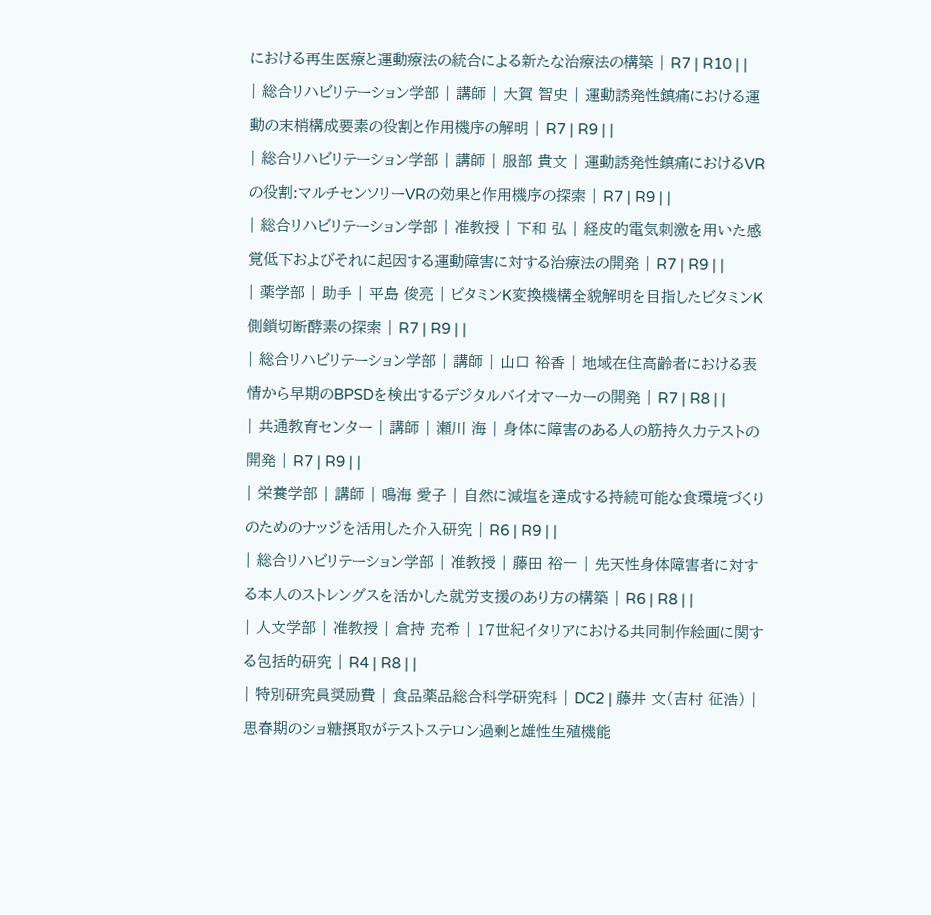における再生医療と運動療法の統合による新たな治療法の構築 | R7 | R10 | |
| 総合リハビリテーション学部 | 講師 | 大賀 智史 | 運動誘発性鎮痛における運動の末梢構成要素の役割と作用機序の解明 | R7 | R9 | |
| 総合リハビリテーション学部 | 講師 | 服部 貴文 | 運動誘発性鎮痛におけるVRの役割:マルチセンソリーVRの効果と作用機序の探索 | R7 | R9 | |
| 総合リハビリテーション学部 | 准教授 | 下和 弘 | 経皮的電気刺激を用いた感覚低下およびそれに起因する運動障害に対する治療法の開発 | R7 | R9 | |
| 薬学部 | 助手 | 平島 俊亮 | ビタミンK変換機構全貌解明を目指したビタミンK側鎖切断酵素の探索 | R7 | R9 | |
| 総合リハビリテーション学部 | 講師 | 山口 裕香 | 地域在住高齢者における表情から早期のBPSDを検出するデジタルバイオマーカーの開発 | R7 | R8 | |
| 共通教育センター | 講師 | 瀬川 海 | 身体に障害のある人の筋持久力テストの開発 | R7 | R9 | |
| 栄養学部 | 講師 | 鳴海 愛子 | 自然に減塩を達成する持続可能な食環境づくりのためのナッジを活用した介入研究 | R6 | R9 | |
| 総合リハビリテーション学部 | 准教授 | 藤田 裕一 | 先天性身体障害者に対する本人のストレングスを活かした就労支援のあり方の構築 | R6 | R8 | |
| 人文学部 | 准教授 | 倉持 充希 | 17世紀イタリアにおける共同制作絵画に関する包括的研究 | R4 | R8 | |
| 特別研究員奨励費 | 食品薬品総合科学研究科 | DC2 | 藤井 文(吉村 征浩) | 思春期のショ糖摂取がテストステロン過剰と雄性生殖機能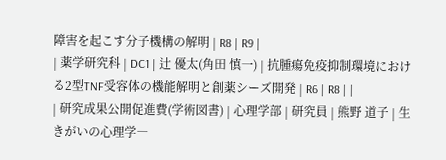障害を起こす分子機構の解明 | R8 | R9 |
| 薬学研究科 | DC1 | 辻 優太(角田 慎一) | 抗腫瘍免疫抑制環境における2型TNF受容体の機能解明と創薬シーズ開発 | R6 | R8 | |
| 研究成果公開促進費(学術図書) | 心理学部 | 研究員 | 熊野 道子 | 生きがいの心理学―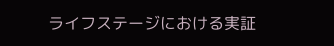ライフステージにおける実証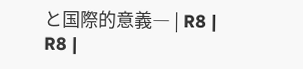と国際的意義― | R8 | R8 |